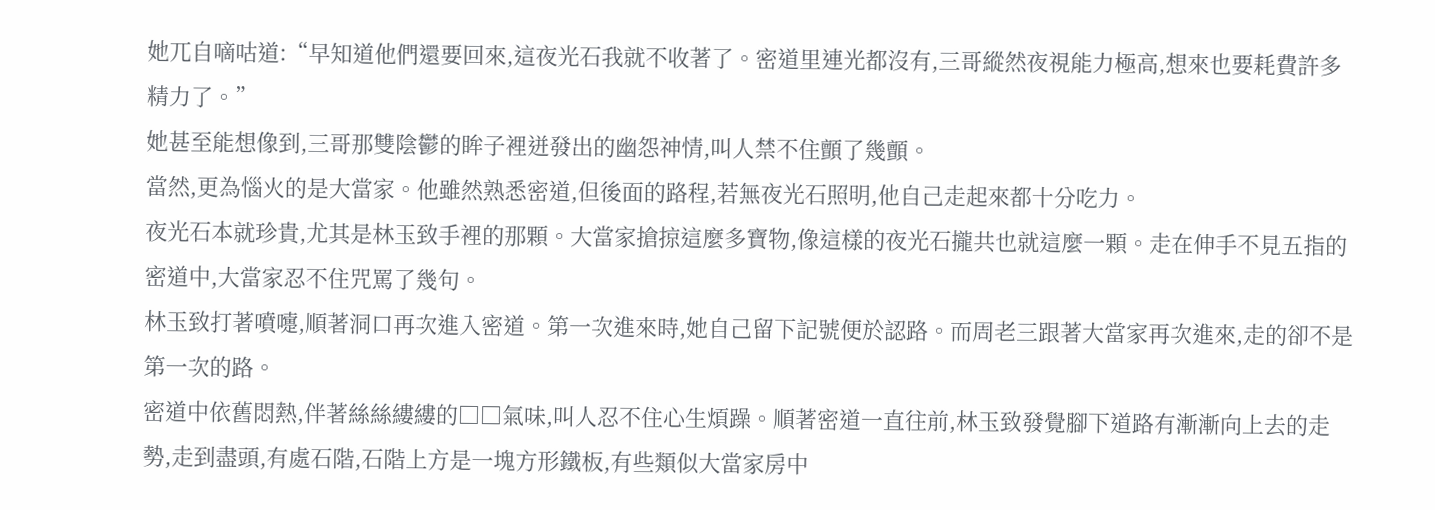她兀自嘀咕道:“早知道他們還要回來,這夜光石我就不收著了。密道里連光都沒有,三哥縱然夜視能力極高,想來也要耗費許多精力了。”
她甚至能想像到,三哥那雙陰鬱的眸子裡迸發出的幽怨神情,叫人禁不住顫了幾顫。
當然,更為惱火的是大當家。他雖然熟悉密道,但後面的路程,若無夜光石照明,他自己走起來都十分吃力。
夜光石本就珍貴,尤其是林玉致手裡的那顆。大當家搶掠這麼多寶物,像這樣的夜光石攏共也就這麼一顆。走在伸手不見五指的密道中,大當家忍不住咒罵了幾句。
林玉致打著噴嚏,順著洞口再次進入密道。第一次進來時,她自己留下記號便於認路。而周老三跟著大當家再次進來,走的卻不是第一次的路。
密道中依舊悶熱,伴著絲絲縷縷的□□氣味,叫人忍不住心生煩躁。順著密道一直往前,林玉致發覺腳下道路有漸漸向上去的走勢,走到盡頭,有處石階,石階上方是一塊方形鐵板,有些類似大當家房中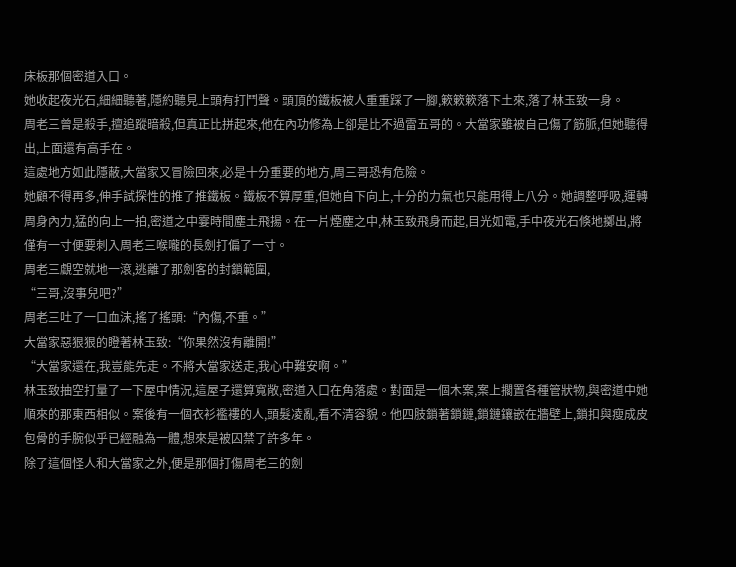床板那個密道入口。
她收起夜光石,細細聽著,隱約聽見上頭有打鬥聲。頭頂的鐵板被人重重踩了一腳,簌簌簌落下土來,落了林玉致一身。
周老三曾是殺手,擅追蹤暗殺,但真正比拼起來,他在內功修為上卻是比不過雷五哥的。大當家雖被自己傷了筋脈,但她聽得出,上面還有高手在。
這處地方如此隱蔽,大當家又冒險回來,必是十分重要的地方,周三哥恐有危險。
她顧不得再多,伸手試探性的推了推鐵板。鐵板不算厚重,但她自下向上,十分的力氣也只能用得上八分。她調整呼吸,運轉周身內力,猛的向上一拍,密道之中霎時間塵土飛揚。在一片煙塵之中,林玉致飛身而起,目光如電,手中夜光石倏地擲出,將僅有一寸便要刺入周老三喉嚨的長劍打偏了一寸。
周老三覷空就地一滾,逃離了那劍客的封鎖範圍,
“三哥,沒事兒吧?”
周老三吐了一口血沫,搖了搖頭:“內傷,不重。”
大當家惡狠狠的瞪著林玉致:“你果然沒有離開!”
“大當家還在,我豈能先走。不將大當家送走,我心中難安啊。”
林玉致抽空打量了一下屋中情況,這屋子還算寬敞,密道入口在角落處。對面是一個木案,案上擱置各種管狀物,與密道中她順來的那東西相似。案後有一個衣衫襤褸的人,頭髮凌亂,看不清容貌。他四肢鎖著鎖鏈,鎖鏈鑲嵌在牆壁上,鎖扣與瘦成皮包骨的手腕似乎已經融為一體,想來是被囚禁了許多年。
除了這個怪人和大當家之外,便是那個打傷周老三的劍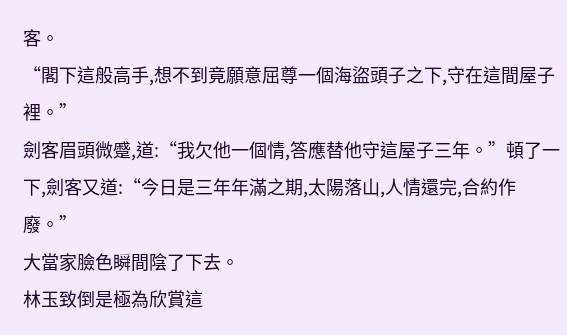客。
“閣下這般高手,想不到竟願意屈尊一個海盜頭子之下,守在這間屋子裡。”
劍客眉頭微蹙,道:“我欠他一個情,答應替他守這屋子三年。”頓了一下,劍客又道:“今日是三年年滿之期,太陽落山,人情還完,合約作廢。”
大當家臉色瞬間陰了下去。
林玉致倒是極為欣賞這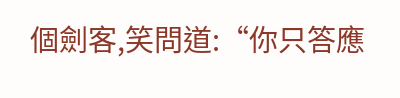個劍客,笑問道:“你只答應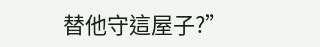替他守這屋子?”